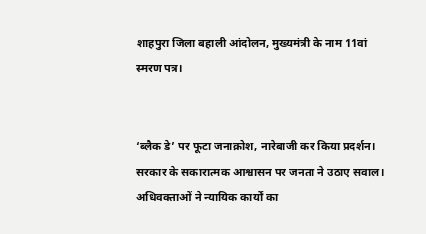शाहपुरा जिला बहाली आंदोलन, मुख्यमंत्री के नाम 11वां स्मरण पत्र।


‘ब्लैक डे’ पर फूटा जनाक्रोश, नारेबाजी कर किया प्रदर्शन।
सरकार के सकारात्मक आश्वासन पर जनता ने उठाए सवाल।
अधिवक्ताओं ने न्यायिक कार्यों का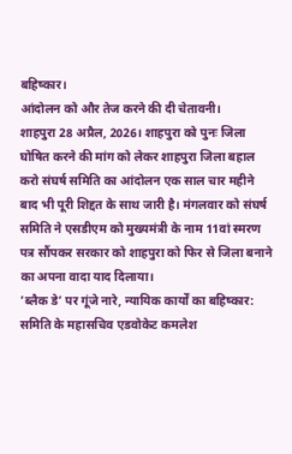बहिष्कार।
आंदोलन को और तेज करने की दी चेतावनी।
शाहपुरा 28 अप्रैल, 2026। शाहपुरा को पुनः जिला घोषित करने की मांग को लेकर शाहपुरा जिला बहाल करो संघर्ष समिति का आंदोलन एक साल चार महीने बाद भी पूरी शिद्दत के साथ जारी है। मंगलवार को संघर्ष समिति ने एसडीएम को मुख्यमंत्री के नाम 11वां स्मरण पत्र सौंपकर सरकार को शाहपुरा को फिर से जिला बनाने का अपना वादा याद दिलाया।
’ब्लैक डे’ पर गूंजे नारे, न्यायिक कार्यों का बहिष्कार: समिति के महासचिव एडवोकेट कमलेश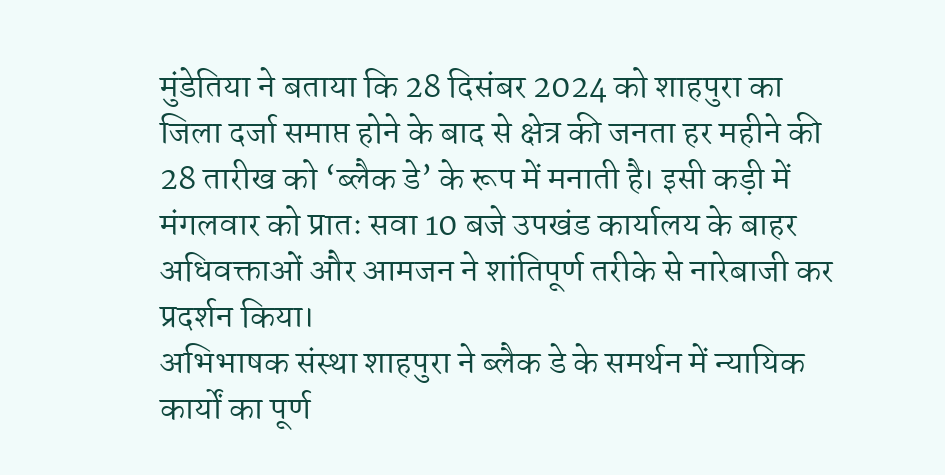मुंडेतिया ने बताया कि 28 दिसंबर 2024 को शाहपुरा का जिला दर्जा समाप्त होने के बाद से क्षेत्र की जनता हर महीने की 28 तारीख को ‘ब्लैक डे’ के रूप में मनाती है। इसी कड़ी में मंगलवार को प्रातः सवा 10 बजे उपखंड कार्यालय के बाहर अधिवक्ताओं और आमजन ने शांतिपूर्ण तरीके से नारेबाजी कर प्रदर्शन किया।
अभिभाषक संस्था शाहपुरा ने ब्लैक डे के समर्थन में न्यायिक कार्यों का पूर्ण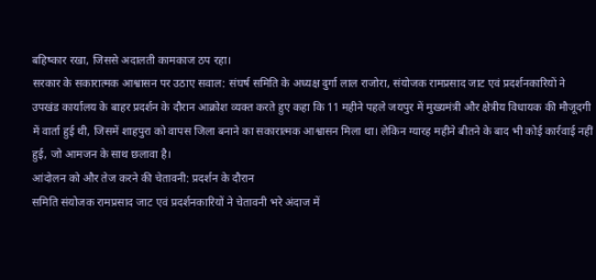बहिष्कार रखा, जिससे अदालती कामकाज ठप रहा।
सरकार के सकारात्मक आश्वासन पर उठाए सवाल: संघर्ष समिति के अध्यक्ष दुर्गा लाल राजोरा, संयोजक रामप्रसाद जाट एवं प्रदर्शनकारियों ने उपखंड कार्यालय के बाहर प्रदर्शन के दौरान आक्रोश व्यक्त करते हुए कहा कि 11 महीने पहले जयपुर में मुख्यमंत्री और क्षेत्रीय विधायक की मौजूदगी में वार्ता हुई थी, जिसमें शाहपुरा को वापस जिला बनाने का सकारात्मक आश्वासन मिला था। लेकिन ग्यारह महीने बीतने के बाद भी कोई कार्रवाई नहीं हुई, जो आमजन के साथ छलावा है।
आंदोलन को और तेज करने की चेतावनी: प्रदर्शन के दौरान
समिति संयोजक रामप्रसाद जाट एवं प्रदर्शनकारियों ने चेतावनी भरे अंदाज में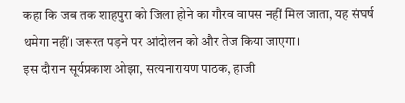कहा कि जब तक शाहपुरा को जिला होने का गौरव वापस नहीं मिल जाता, यह संघर्ष थमेगा नहीं। जरूरत पड़ने पर आंदोलन को और तेज किया जाएगा।
इस दौरान सूर्यप्रकाश ओझा, सत्यनारायण पाठक, हाजी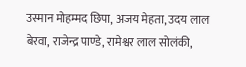उस्मान मोहम्मद छिपा, अजय मेहता, उदय लाल बेरवा, राजेन्द्र पाण्डे, रामेश्वर लाल सोलंकी,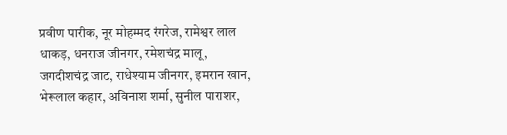प्रवीण पारीक, नूर मोहम्मद रंगरेज, रामेश्वर लाल धाकड़, धनराज जीनगर, रमेशचंद्र मालू, जगदीशचंद्र जाट, राधेश्याम जीनगर, इमरान खान, भेरूलाल कहार, अविनाश शर्मा, सुनील पाराशर,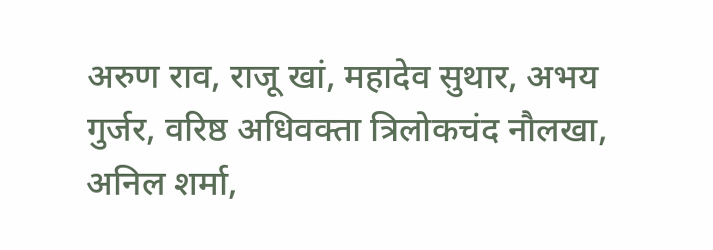अरुण राव, राजू खां, महादेव सुथार, अभय गुर्जर, वरिष्ठ अधिवक्ता त्रिलोकचंद नौलखा, अनिल शर्मा,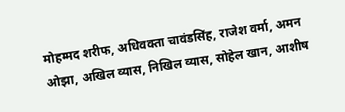मोहम्मद शरीफ, अधिवक्ता चावंडसिंह, राजेश वर्मा, अमन ओझा, अखिल व्यास, निखिल व्यास, सोहेल खान, आशीष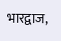भारद्वाज,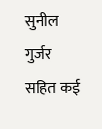सुनील गुर्जर सहित कई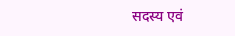सदस्य एवं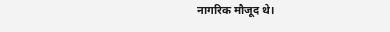नागरिक मौजूद थे।